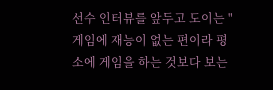선수 인터뷰를 앞두고 도이는 "게임에 재능이 없는 편이라 평소에 게임을 하는 것보다 보는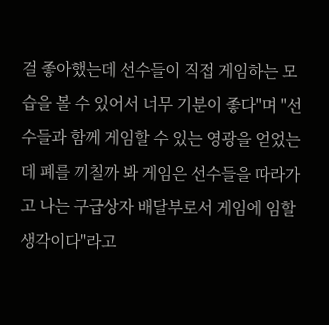걸 좋아했는데 선수들이 직접 게임하는 모습을 볼 수 있어서 너무 기분이 좋다"며 "선수들과 함께 게임할 수 있는 영광을 얻었는데 폐를 끼칠까 봐 게임은 선수들을 따라가고 나는 구급상자 배달부로서 게임에 임할 생각이다"라고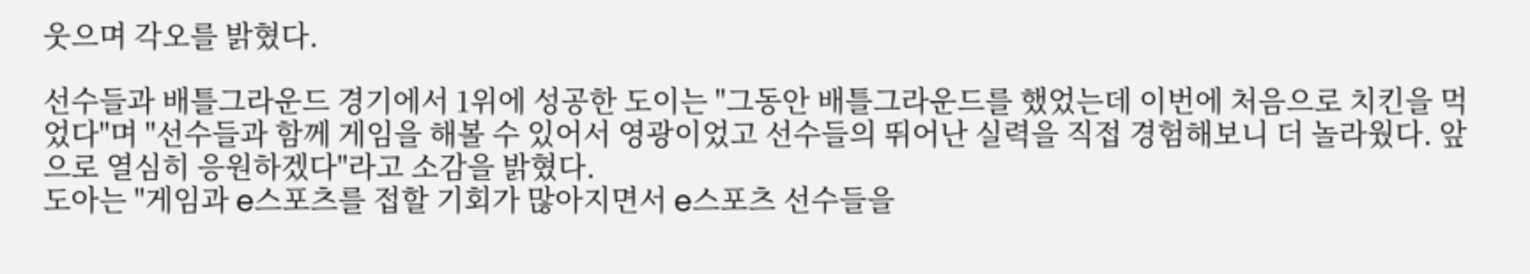웃으며 각오를 밝혔다.

선수들과 배틀그라운드 경기에서 1위에 성공한 도이는 "그동안 배틀그라운드를 했었는데 이번에 처음으로 치킨을 먹었다"며 "선수들과 함께 게임을 해볼 수 있어서 영광이었고 선수들의 뛰어난 실력을 직접 경험해보니 더 놀라웠다. 앞으로 열심히 응원하겠다"라고 소감을 밝혔다.
도아는 "게임과 e스포츠를 접할 기회가 많아지면서 e스포츠 선수들을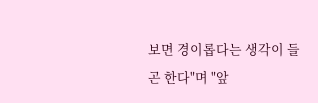보면 경이롭다는 생각이 들곤 한다"며 "앞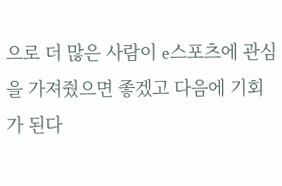으로 더 많은 사람이 e스포츠에 관심을 가져줬으면 좋겠고 다음에 기회가 된다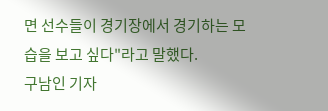면 선수들이 경기장에서 경기하는 모습을 보고 싶다"라고 말했다.
구남인 기자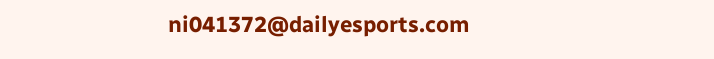ni041372@dailyesports.com